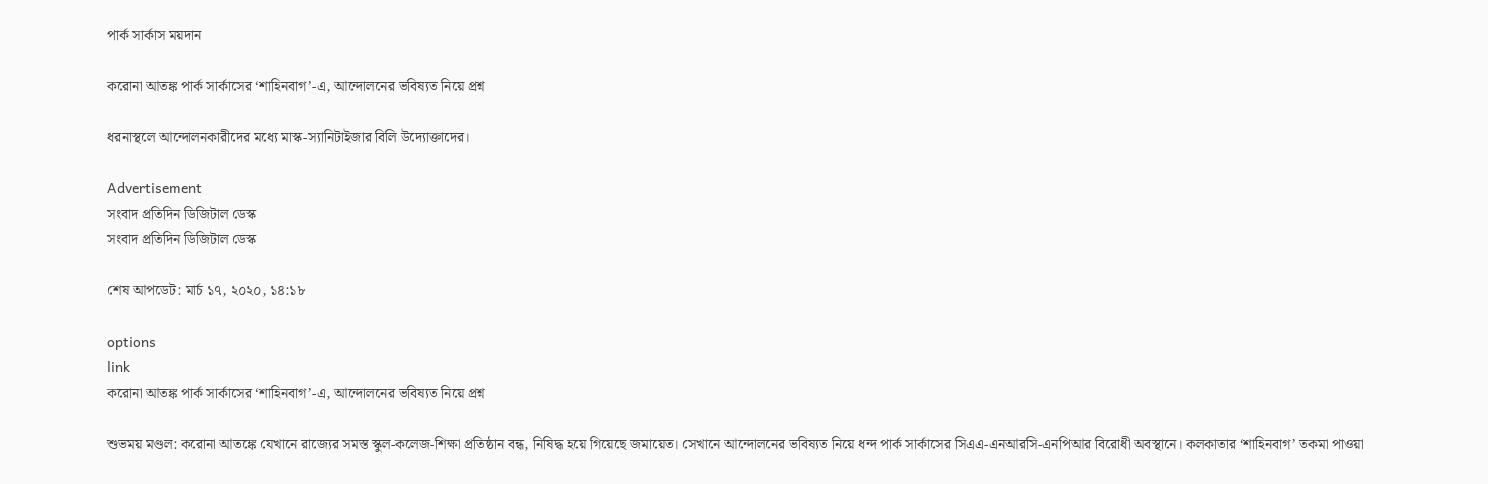পার্ক সার্কাস ময়দান

করোনা আতঙ্ক পার্ক সার্কাসের ‘শাহিনবাগ’-এ, আন্দোলনের ভবিষ্যত নিয়ে প্রশ্ন

ধরনাস্থলে আন্দোলনকারীদের মধ্যে মাস্ক-স্যানিটাইজার বিলি উদ্যোক্তাদের।

Advertisement
সংবাদ প্রতিদিন ডিজিটাল ডেস্ক
সংবাদ প্রতিদিন ডিজিটাল ডেস্ক

শেষ আপডেট: মার্চ ১৭, ২০২০, ১৪:১৮

options
link
করোনা আতঙ্ক পার্ক সার্কাসের ‘শাহিনবাগ’-এ, আন্দোলনের ভবিষ্যত নিয়ে প্রশ্ন

শুভময় মণ্ডল: করোনা আতঙ্কে যেখানে রাজ্যের সমস্ত স্কুল-কলেজ-শিক্ষা প্রতিষ্ঠান বন্ধ, নিষিদ্ধ হয়ে গিয়েছে জমায়েত। সেখানে আন্দোলনের ভবিষ্যত নিয়ে ধন্দ পার্ক সার্কাসের সিএএ-এনআরসি-এনপিআর বিরোধী অবস্থানে। কলকাতার ‘শাহিনবাগ’ তকমা পাওয়া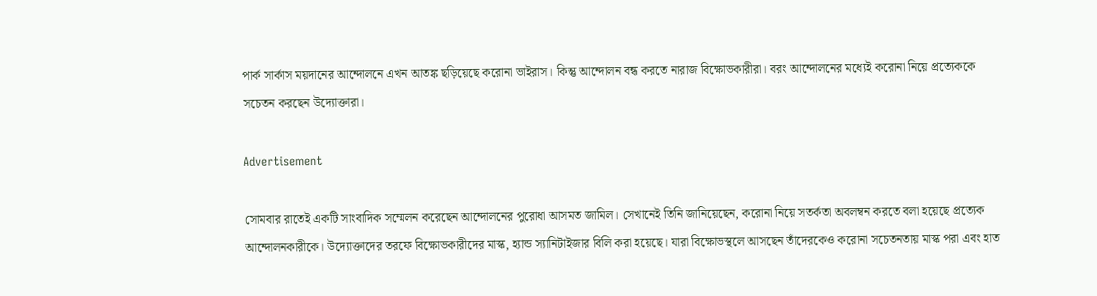পার্ক সার্কাস ময়দানের আন্দোলনে এখন আতঙ্ক ছড়িয়েছে করোনা ভাইরাস। কিন্তু আন্দোলন বন্ধ করতে নারাজ বিক্ষোভকারীরা। বরং আন্দোলনের মধ্যেই করোনা নিয়ে প্রত্যেককে সচেতন করছেন উদ্যোক্তারা।

Advertisement

সোমবার রাতেই একটি সাংবাদিক সম্মেলন করেছেন আন্দোলনের পুরোধা আসমত জামিল। সেখানেই তিনি জানিয়েছেন, করোনা নিয়ে সতর্কতা অবলম্বন করতে বলা হয়েছে প্রত্যেক আন্দোলনকারীকে। উদ্যোক্তাদের তরফে বিক্ষোভকারীদের মাস্ক, হ্যান্ড স্যানিটাইজার বিলি করা হয়েছে। যারা বিক্ষোভস্থলে আসছেন তাঁদেরকেও করোনা সচেতনতায় মাস্ক পরা এবং হাত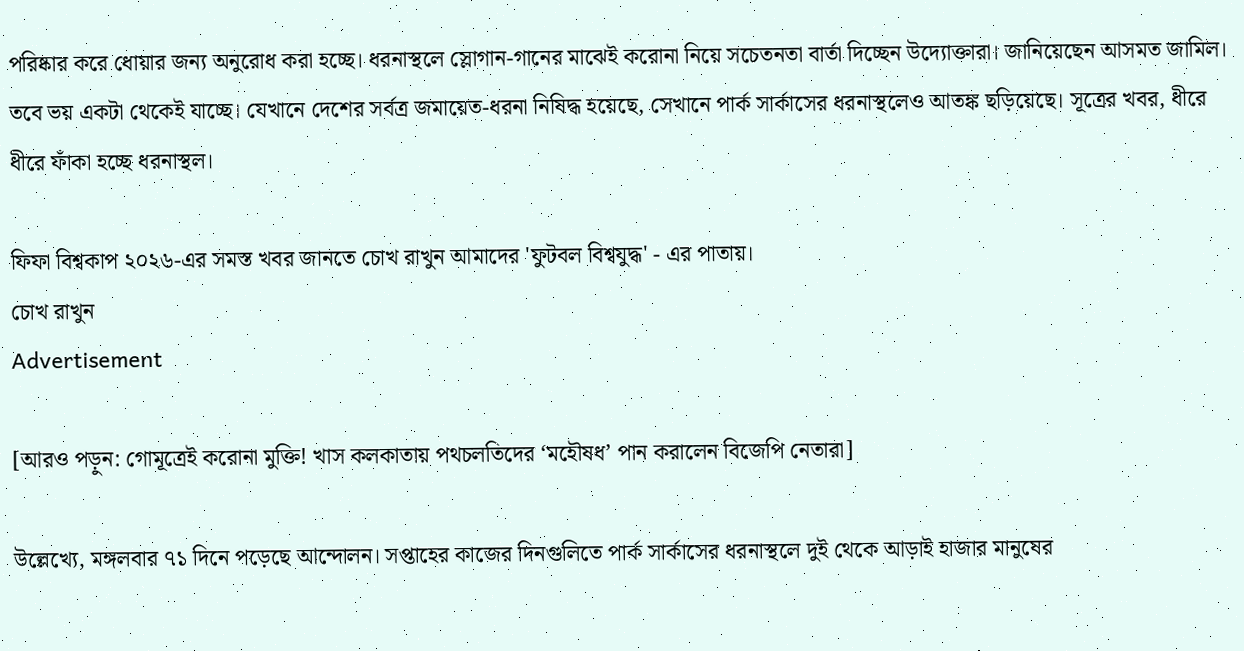পরিষ্কার করে ধোয়ার জন্য অনুরোধ করা হচ্ছে। ধরনাস্থলে স্লোগান-গানের মাঝেই করোনা নিয়ে সচেতনতা বার্তা দিচ্ছেন উদ্যোক্তারা। জানিয়েছেন আসমত জামিল। তবে ভয় একটা থেকেই যাচ্ছে। যেখানে দেশের সর্বত্র জমায়েত-ধরনা নিষিদ্ধ হয়েছে, সেখানে পার্ক সার্কাসের ধরনাস্থলেও আতঙ্ক ছড়িয়েছে। সূত্রের খবর, ধীরে ধীরে ফাঁকা হচ্ছে ধরনাস্থল।

ফিফা বিশ্বকাপ ২০২৬-এর সমস্ত খবর জানতে চোখ রাখুন আমাদের 'ফুটবল বিশ্বযুদ্ধ' - এর পাতায়।
চোখ রাখুন
Advertisement

[আরও পড়ুন: গোমূত্রেই করোনা মুক্তি! খাস কলকাতায় পথচলতিদের ‘মহৌষধ’ পান করালেন বিজেপি নেতারা]

উল্লেখ্যে, মঙ্গলবার ৭১ দিনে পড়েছে আন্দোলন। সপ্তাহের কাজের দিনগুলিতে পার্ক সার্কাসের ধরনাস্থলে দুই থেকে আড়াই হাজার মানুষের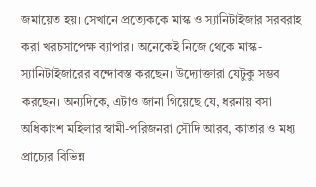জমায়েত হয়। সেখানে প্রত্যেককে মাস্ক ও স্যানিটাইজার সরবরাহ করা খরচসাপেক্ষ ব্যাপার। অনেকেই নিজে থেকে মাস্ক-স্যানিটাইজারের বন্দোবস্ত করছেন। উদ্যোক্তারা যেটুকু সম্ভব করছেন। অন্যদিকে, এটাও জানা গিয়েছে যে, ধরনায় বসা অধিকাংশ মহিলার স্বামী-পরিজনরা সৌদি আরব, কাতার ও মধ্য প্রাচ্যের বিভিন্ন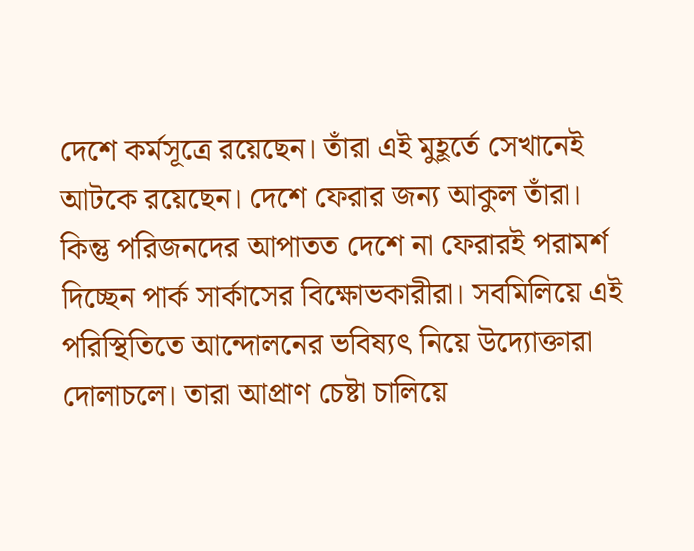দেশে কর্মসূত্রে রয়েছেন। তাঁরা এই মুহূর্তে সেখানেই আটকে রয়েছেন। দেশে ফেরার জন্য আকুল তাঁরা। কিন্তু পরিজনদের আপাতত দেশে না ফেরারই পরামর্শ দিচ্ছেন পার্ক সার্কাসের বিক্ষোভকারীরা। সবমিলিয়ে এই পরিস্থিতিতে আন্দোলনের ভবিষ্যৎ নিয়ে উদ্যোক্তারা দোলাচলে। তারা আপ্রাণ চেষ্টা চালিয়ে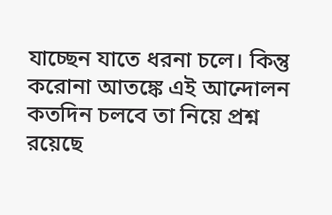যাচ্ছেন যাতে ধরনা চলে। কিন্তু করোনা আতঙ্কে এই আন্দোলন কতদিন চলবে তা নিয়ে প্রশ্ন রয়েছে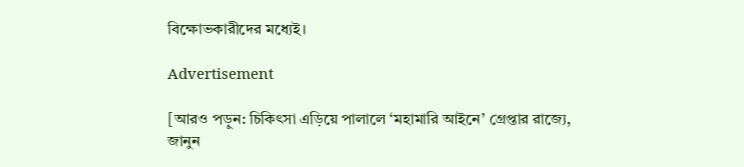বিক্ষোভকারীদের মধ্যেই।

Advertisement

[আরও পড়ুন: চিকিৎসা এড়িয়ে পালালে ‘মহামারি আইনে’ গ্রেপ্তার রাজ্যে, জানুন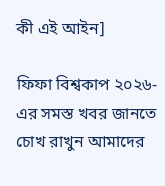কী এই আইন]

ফিফা বিশ্বকাপ ২০২৬-এর সমস্ত খবর জানতে চোখ রাখুন আমাদের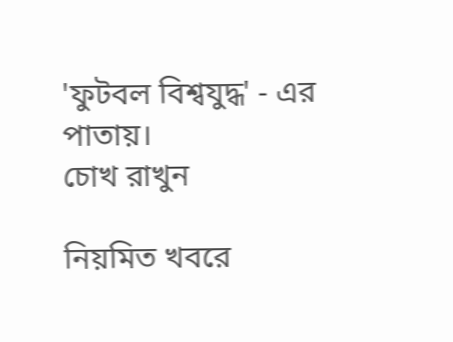'ফুটবল বিশ্বযুদ্ধ' - এর পাতায়।
চোখ রাখুন

নিয়মিত খবরে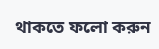থাকতে ফলো করুন